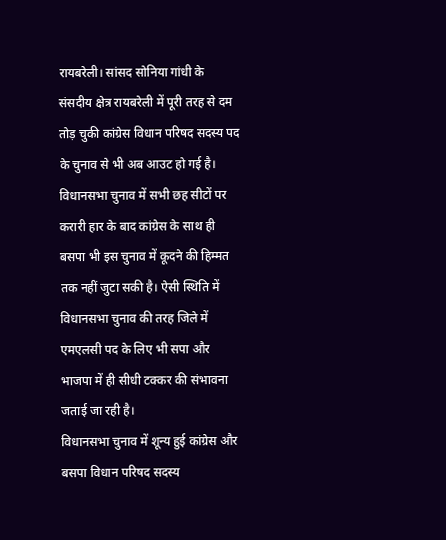रायबरेली। सांसद सोनिया गांधी के संसदीय क्षेत्र रायबरेली में पूरी तरह से दम तोड़ चुकी कांग्रेस विधान परिषद सदस्य पद के चुनाव से भी अब आउट हो गई है। विधानसभा चुनाव में सभी छह सीटों पर करारी हार के बाद कांग्रेस के साथ ही बसपा भी इस चुनाव में कूदने की हिम्मत तक नहीं जुटा सकी है। ऐसी स्थिति में विधानसभा चुनाव की तरह जिले में एमएलसी पद के लिए भी सपा और भाजपा में ही सीधी टक्कर की संभावना जताई जा रही है।
विधानसभा चुनाव में शून्य हुई कांग्रेस और बसपा विधान परिषद सदस्य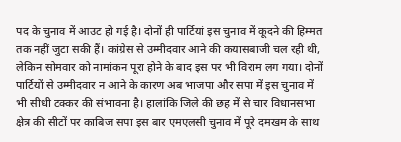पद के चुनाव में आउट हो गई है। दोनों ही पार्टियां इस चुनाव में कूदने की हिम्मत तक नहीं जुटा सकी हैं। कांग्रेस से उम्मीदवार आने की कयासबाजी चल रही थी, लेकिन सोमवार को नामांकन पूरा होने के बाद इस पर भी विराम लग गया। दोनों पार्टियों से उम्मीदवार न आने के कारण अब भाजपा और सपा में इस चुनाव में भी सीधी टक्कर की संभावना है। हालांकि जिले की छह में से चार विधानसभा क्षेत्र की सीटों पर काबिज सपा इस बार एमएलसी चुनाव में पूरे दमखम के साथ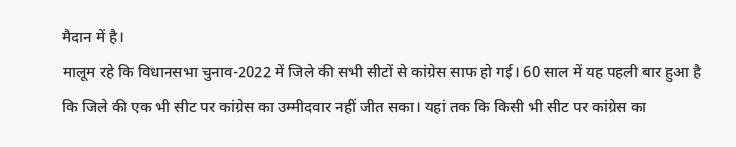मैदान में है।
मालूम रहे कि विधानसभा चुनाव-2022 में जिले की सभी सीटों से कांग्रेस साफ हो गई। 60 साल में यह पहली बार हुआ है कि जिले की एक भी सीट पर कांग्रेस का उम्मीदवार नहीं जीत सका। यहां तक कि किसी भी सीट पर कांग्रेस का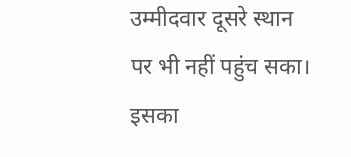उम्मीदवार दूसरे स्थान पर भी नहीं पहुंच सका। इसका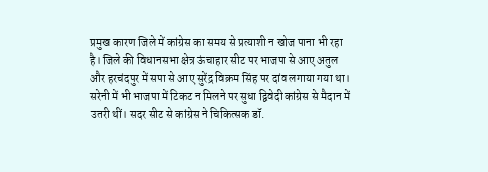प्रमुख कारण जिले में कांग्रेस का समय से प्रत्याशी न खोज पाना भी रहा है। जिले की विधानसभा क्षेत्र ऊंचाहार सीट पर भाजपा से आए अतुल और हरचंदपुर में सपा से आए सुरेंद्र विक्रम सिंह पर दांव लगाया गया था।
सरेनी में भी भाजपा में टिकट न मिलने पर सुधा द्विवेदी कांग्रेस से मैदान में उतरी थीं। सदर सीट से कांग्रेस ने चिकित्सक डॉ.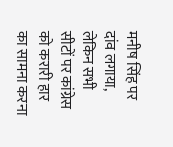मनीष सिंह पर दांव लगाया, लेकिन सभी सीटों पर कांग्रेस को करारी हार का सामना करना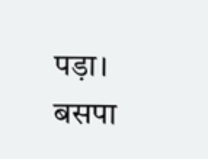पड़ा। बसपा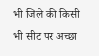भी जिले की किसी भी सीट पर अच्छा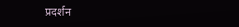प्रदर्शन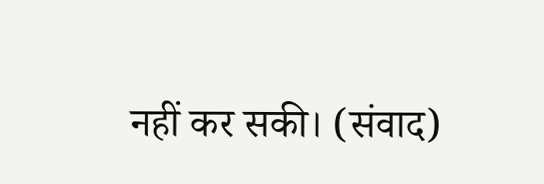नहीं कर सकी। (संवाद)